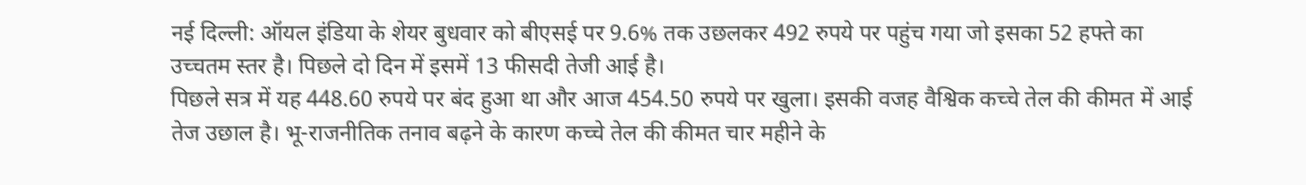नई दिल्ली: ऑयल इंडिया के शेयर बुधवार को बीएसई पर 9.6% तक उछलकर 492 रुपये पर पहुंच गया जो इसका 52 हफ्ते का उच्चतम स्तर है। पिछले दो दिन में इसमें 13 फीसदी तेजी आई है।
पिछले सत्र में यह 448.60 रुपये पर बंद हुआ था और आज 454.50 रुपये पर खुला। इसकी वजह वैश्विक कच्चे तेल की कीमत में आई तेज उछाल है। भू-राजनीतिक तनाव बढ़ने के कारण कच्चे तेल की कीमत चार महीने के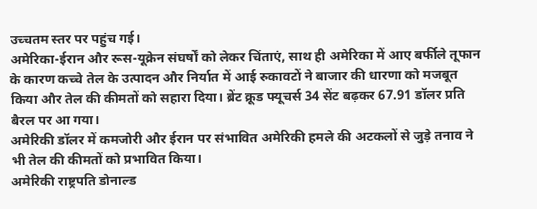उच्चतम स्तर पर पहुंच गई।
अमेरिका-ईरान और रूस-यूक्रेन संघर्षों को लेकर चिंताएं, साथ ही अमेरिका में आए बर्फीले तूफान के कारण कच्चे तेल के उत्पादन और निर्यात में आई रुकावटों ने बाजार की धारणा को मजबूत किया और तेल की कीमतों को सहारा दिया। ब्रेंट क्रूड फ्यूचर्स 34 सेंट बढ़कर 67.91 डॉलर प्रति बैरल पर आ गया।
अमेरिकी डॉलर में कमजोरी और ईरान पर संभावित अमेरिकी हमले की अटकलों से जुड़े तनाव ने भी तेल की कीमतों को प्रभावित किया।
अमेरिकी राष्ट्रपति डोनाल्ड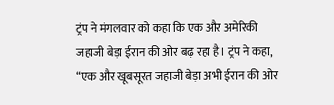ट्रंप ने मंगलवार को कहा कि एक और अमेरिकी जहाजी बेड़ा ईरान की ओर बढ़ रहा है। ट्रंप ने कहा, “एक और खूबसूरत जहाजी बेड़ा अभी ईरान की ओर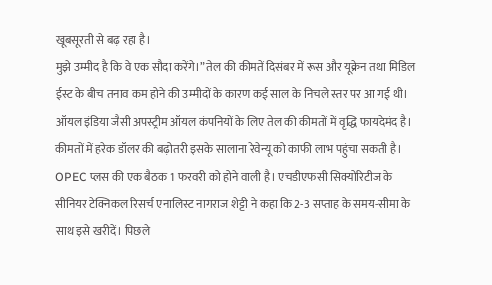खूबसूरती से बढ़ रहा है।
मुझे उम्मीद है कि वे एक सौदा करेंगे।” तेल की कीमतें दिसंबर में रूस और यूक्रेन तथा मिडिल ईस्ट के बीच तनाव कम होने की उम्मीदों के कारण कई साल के निचले स्तर पर आ गई थी।
ऑयल इंडिया जैसी अपस्ट्रीम ऑयल कंपनियों के लिए तेल की कीमतों में वृद्धि फायदेमंद है। कीमतों में हरेक डॉलर की बढ़ोतरी इसके सालाना रेवेन्यू को काफी लाभ पहुंचा सकती है।
OPEC प्लस की एक बैठक 1 फरवरी को होने वाली है। एचडीएफसी सिक्योरिटीज के सीनियर टेक्निकल रिसर्च एनालिस्ट नागराज शेट्टी ने कहा कि 2-3 सप्ताह के समय-सीमा के साथ इसे खरीदें। पिछले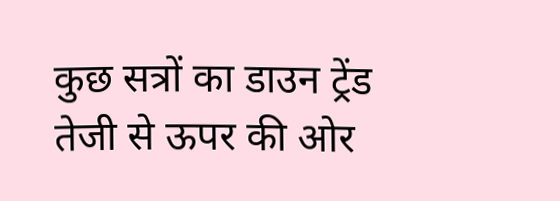कुछ सत्रों का डाउन ट्रेंड तेजी से ऊपर की ओर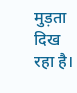मुड़ता दिख रहा है।